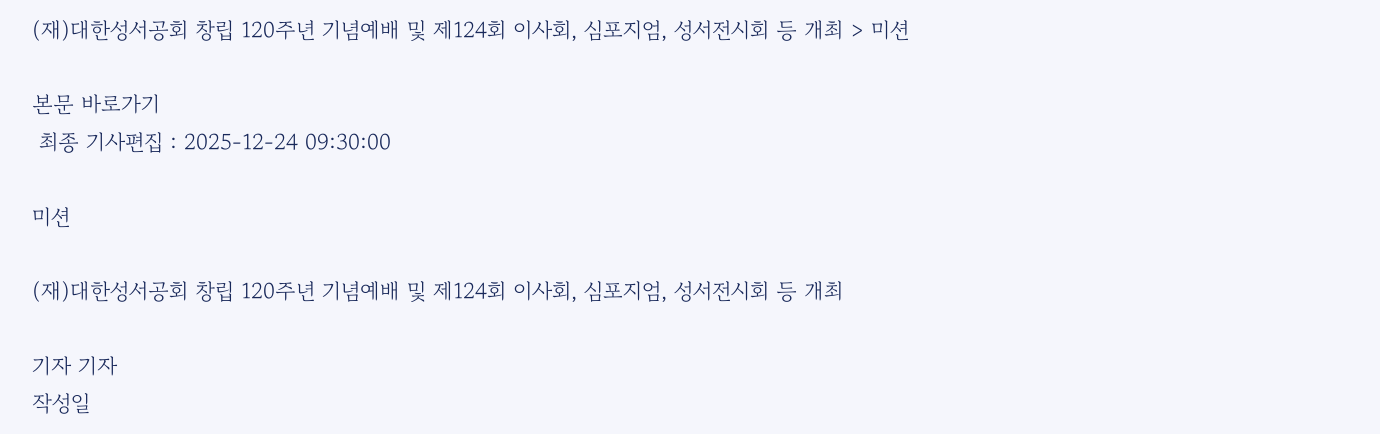(재)대한성서공회 창립 120주년 기념예배 및 제124회 이사회, 심포지엄, 성서전시회 등 개최 > 미션

본문 바로가기
 최종 기사편집 : 2025-12-24 09:30:00

미션

(재)대한성서공회 창립 120주년 기념예배 및 제124회 이사회, 심포지엄, 성서전시회 등 개최

기자 기자
작성일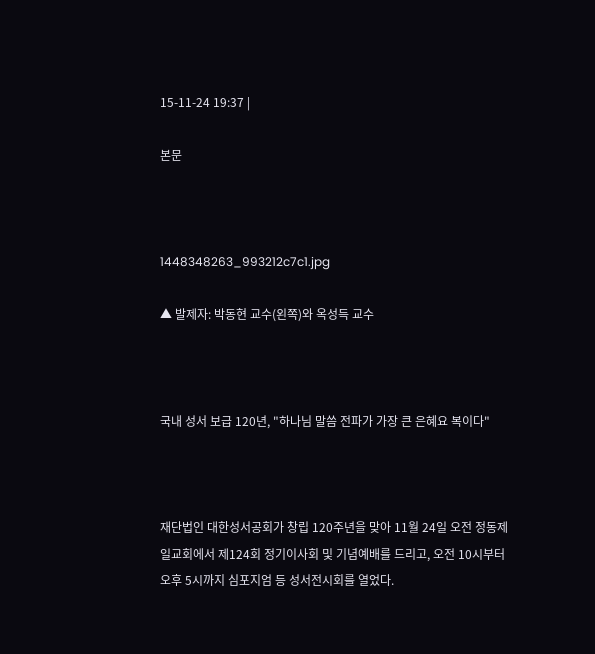15-11-24 19:37 |

본문



1448348263_993212c7c1.jpg

▲ 발제자: 박동현 교수(왼쪽)와 옥성득 교수



국내 성서 보급 120년, "하나님 말씀 전파가 가장 큰 은혜요 복이다"



재단법인 대한성서공회가 창립 120주년을 맞아 11월 24일 오전 정동제일교회에서 제124회 정기이사회 및 기념예배를 드리고, 오전 10시부터 오후 5시까지 심포지엄 등 성서전시회를 열었다.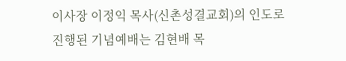이사장 이정익 목사(신촌성결교회)의 인도로 진행된 기념예배는 김현배 목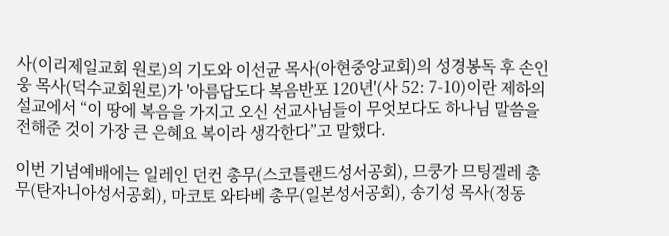사(이리제일교회 원로)의 기도와 이선균 목사(아현중앙교회)의 성경봉독 후 손인웅 목사(덕수교회원로)가 '아름답도다 복음반포 120년'(사 52: 7-10)이란 제하의 설교에서 “이 땅에 복음을 가지고 오신 선교사님들이 무엇보다도 하나님 말씀을 전해준 것이 가장 큰 은혜요 복이라 생각한다”고 말했다.

이번 기념예배에는 일레인 던컨 총무(스코틀랜드성서공회), 므쿵가 므팅겔레 총무(탄자니아성서공회), 마코토 와타베 총무(일본성서공회), 송기성 목사(정동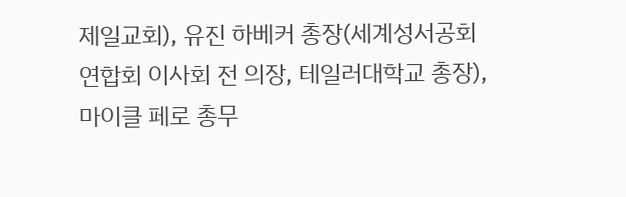제일교회), 유진 하베커 총장(세계성서공회연합회 이사회 전 의장, 테일러대학교 총장), 마이클 페로 총무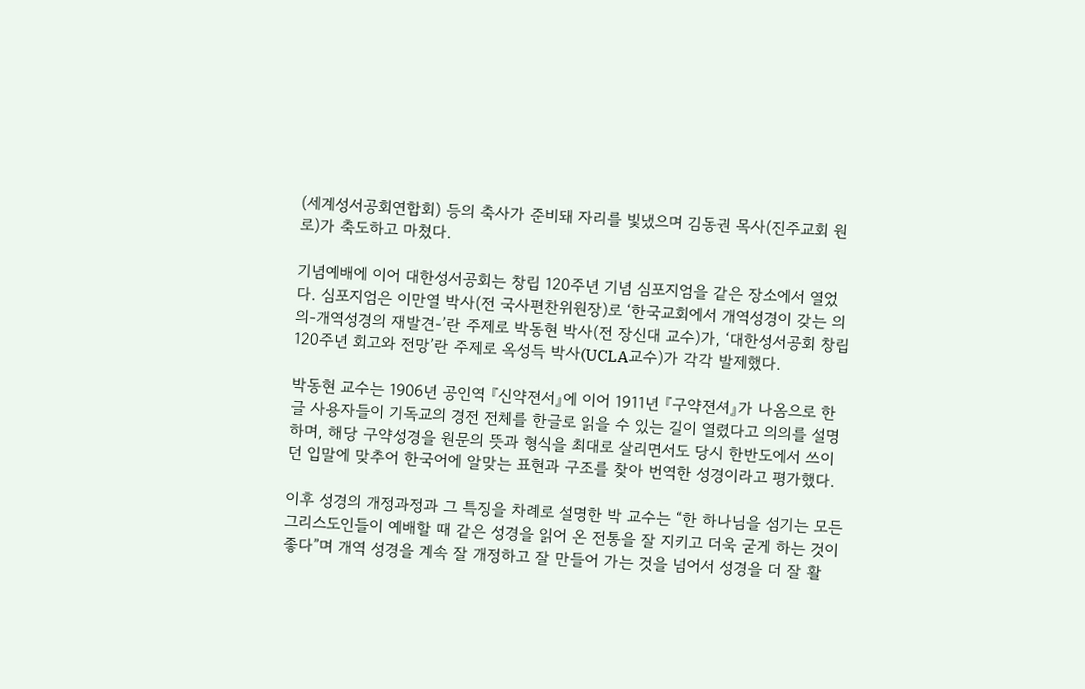(세계성서공회연합회) 등의 축사가 준비돼 자리를 빛냈으며 김동권 목사(진주교회 원로)가 축도하고 마쳤다.

기념예배에 이어 대한성서공회는 창립 120주년 기념 심포지엄을 같은 장소에서 열었다. 심포지엄은 이만열 박사(전 국사편찬위원장)로 ‘한국교회에서 개역성경이 갖는 의의-개역성경의 재발견-’란 주제로 박동현 박사(전 장신대 교수)가, ‘대한성서공회 창립 120주년 회고와 전망’란 주제로 옥성득 박사(UCLA교수)가 각각 발제했다.

박동현 교수는 1906년 공인역 『신약젼서』에 이어 1911년 『구약젼셔』가 나옴으로 한글 사용자들이 기독교의 경전 전체를 한글로 읽을 수 있는 길이 열렸다고 의의를 설명하며, 해당 구약성경을 원문의 뜻과 형식을 최대로 살리면서도 당시 한반도에서 쓰이던 입말에 맞추어 한국어에 알맞는 표현과 구조를 찾아 번역한 성경이라고 평가했다.

이후 성경의 개정과정과 그 특징을 차례로 설명한 박 교수는 “한 하나님을 섬기는 모든 그리스도인들이 예배할 때 같은 성경을 읽어 온 전통을 잘 지키고 더욱 굳게 하는 것이 좋다”며 개역 성경을 계속 잘 개정하고 잘 만들어 가는 것을 넘어서 성경을 더 잘 활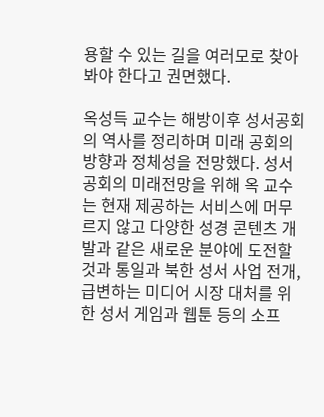용할 수 있는 길을 여러모로 찾아봐야 한다고 권면했다.

옥성득 교수는 해방이후 성서공회의 역사를 정리하며 미래 공회의 방향과 정체성을 전망했다. 성서공회의 미래전망을 위해 옥 교수는 현재 제공하는 서비스에 머무르지 않고 다양한 성경 콘텐츠 개발과 같은 새로운 분야에 도전할 것과 통일과 북한 성서 사업 전개, 급변하는 미디어 시장 대처를 위한 성서 게임과 웹툰 등의 소프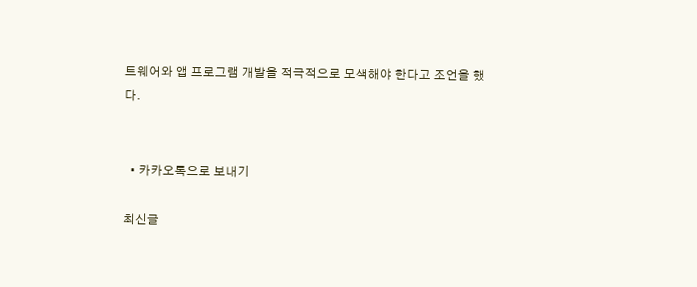트웨어와 앱 프로그램 개발을 적극적으로 모색해야 한다고 조언을 했다.


  • 카카오톡으로 보내기

최신글